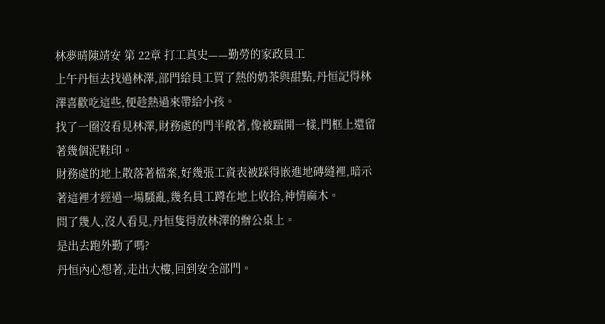林夢晴陳靖安 第 22章 打工真史——勤勞的家政員工
上午丹恒去找過林澤,部門給員工買了熱的奶茶與甜點,丹恒記得林澤喜歡吃這些,便趁熱過來帶給小孩。
找了一圈沒看見林澤,財務處的門半敞著,像被踹開一樣,門框上還留著幾個泥鞋印。
財務處的地上散落著檔案,好幾張工資表被踩得嵌進地磚縫裡,暗示著這裡才經過一場騷亂,幾名員工蹲在地上收拾,神情麻木。
問了幾人,沒人看見,丹恒隻得放林澤的辦公桌上。
是出去跑外勤了嗎?
丹恒內心想著,走出大樓,回到安全部門。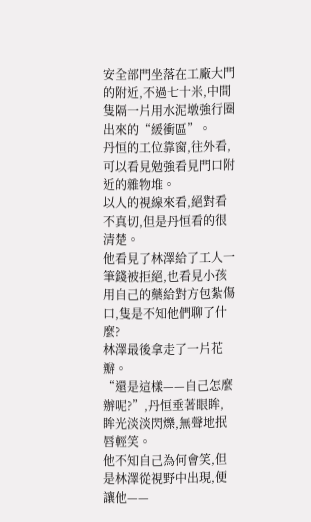安全部門坐落在工廠大門的附近,不過七十米,中間隻隔一片用水泥墩強行圈出來的“緩衝區”。
丹恒的工位靠窗,往外看,可以看見勉強看見門口附近的雜物堆。
以人的視線來看,絕對看不真切,但是丹恒看的很清楚。
他看見了林澤給了工人一筆錢被拒絕,也看見小孩用自己的藥給對方包紮傷口,隻是不知他們聊了什麼?
林澤最後拿走了一片花瓣。
“還是這樣——自己怎麼辦呢?”,丹恒垂著眼眸,眸光淡淡閃爍,無聲地抿唇輕笑。
他不知自己為何會笑,但是林澤從視野中出現,便讓他——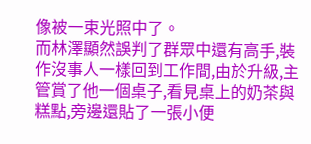像被一束光照中了。
而林澤顯然誤判了群眾中還有高手,裝作沒事人一樣回到工作間,由於升級,主管賞了他一個桌子,看見桌上的奶茶與糕點,旁邊還貼了一張小便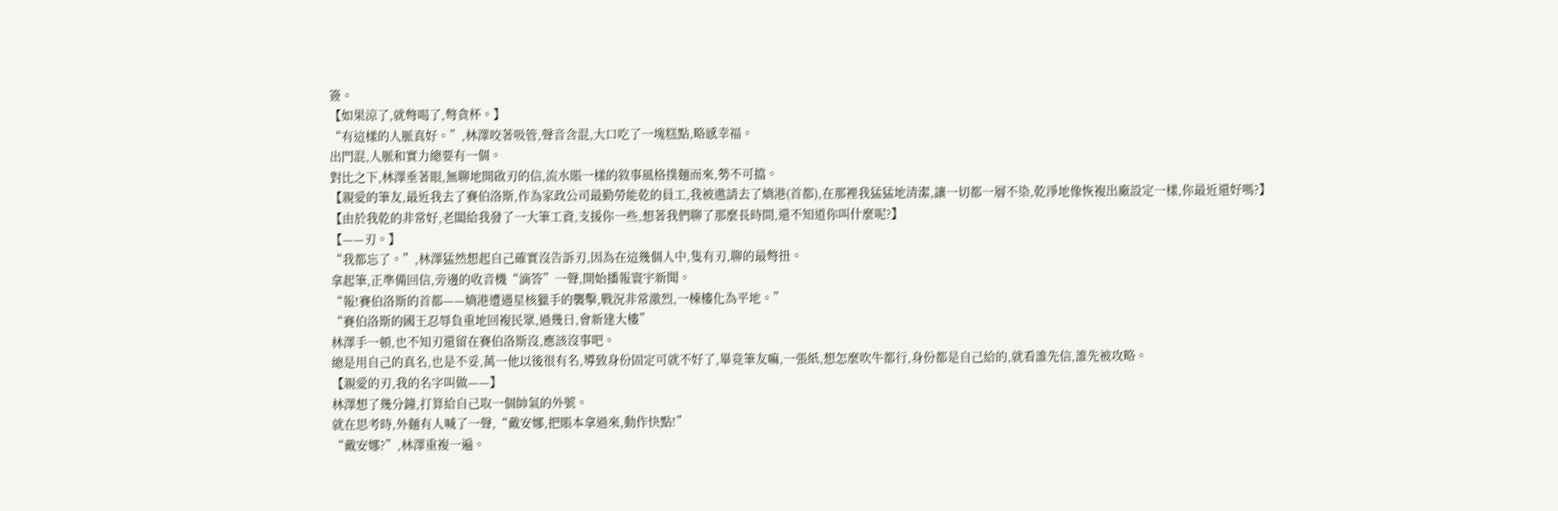簽。
【如果涼了,就彆喝了,彆貪杯。】
“有這樣的人脈真好。”,林澤咬著吸管,聲音含混,大口吃了一塊糕點,略感幸福。
出門混,人脈和實力總要有一個。
對比之下,林澤垂著眼,無聊地開啟刃的信,流水賬一樣的敘事風格撲麵而來,勢不可擋。
【親愛的筆友,最近我去了賽伯洛斯,作為家政公司最勤勞能乾的員工,我被邀請去了熵港(首都),在那裡我猛猛地清潔,讓一切都一層不染,乾淨地像恢複出廠設定一樣,你最近還好嗎?】
【由於我乾的非常好,老闆給我發了一大筆工資,支援你一些,想著我們聊了那麼長時間,還不知道你叫什麼呢?】
【——刃。】
“我都忘了。”,林澤猛然想起自己確實沒告訴刃,因為在這幾個人中,隻有刃,聊的最彆扭。
拿起筆,正準備回信,旁邊的收音機“滴答”一聲,開始播報寰宇新聞。
“報!賽伯洛斯的首都——熵港遭遇星核獵手的襲擊,戰況非常激烈,一棟樓化為平地。”
“賽伯洛斯的國王忍辱負重地回複民眾,過幾日,會新建大樓”
林澤手一頓,也不知刃還留在賽伯洛斯沒,應該沒事吧。
總是用自己的真名,也是不妥,萬一他以後很有名,導致身份固定可就不好了,畢竟筆友嘛,一張紙,想怎麼吹牛都行,身份都是自己給的,就看誰先信,誰先被攻略。
【親愛的刃,我的名字叫做——】
林澤想了幾分鐘,打算給自己取一個帥氣的外號。
就在思考時,外麵有人喊了一聲,“戴安娜,把賬本拿過來,動作快點!”
“戴安娜?”,林澤重複一遍。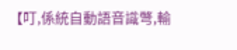【叮,係統自動語音識彆,輸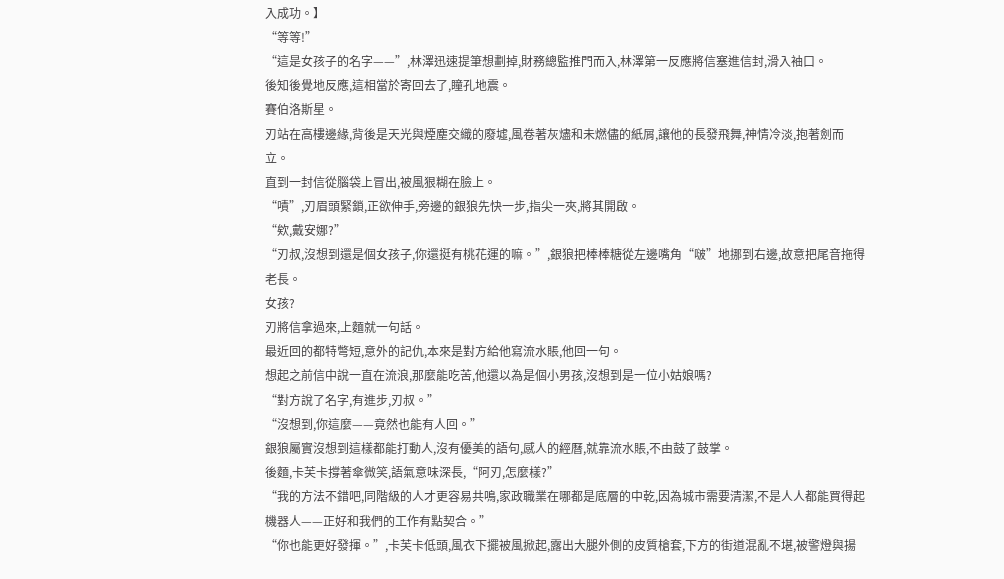入成功。】
“等等!”
“這是女孩子的名字——”,林澤迅速提筆想劃掉,財務總監推門而入,林澤第一反應將信塞進信封,滑入袖口。
後知後覺地反應,這相當於寄回去了,瞳孔地震。
賽伯洛斯星。
刃站在高樓邊緣,背後是天光與煙塵交織的廢墟,風卷著灰燼和未燃儘的紙屑,讓他的長發飛舞,神情冷淡,抱著劍而立。
直到一封信從腦袋上冒出,被風狠糊在臉上。
“嘖”,刃眉頭緊鎖,正欲伸手,旁邊的銀狼先快一步,指尖一夾,將其開啟。
“欸,戴安娜?”
“刃叔,沒想到還是個女孩子,你還挺有桃花運的嘛。”,銀狼把棒棒糖從左邊嘴角“啵”地挪到右邊,故意把尾音拖得老長。
女孩?
刃將信拿過來,上麵就一句話。
最近回的都特彆短,意外的記仇,本來是對方給他寫流水賬,他回一句。
想起之前信中說一直在流浪,那麼能吃苦,他還以為是個小男孩,沒想到是一位小姑娘嗎?
“對方說了名字,有進步,刃叔。”
“沒想到,你這麼——竟然也能有人回。”
銀狼屬實沒想到這樣都能打動人,沒有優美的語句,感人的經曆,就靠流水賬,不由鼓了鼓掌。
後麵,卡芙卡撐著傘微笑,語氣意味深長,“阿刃,怎麼樣?”
“我的方法不錯吧,同階級的人才更容易共鳴,家政職業在哪都是底層的中乾,因為城市需要清潔,不是人人都能買得起機器人——正好和我們的工作有點契合。”
“你也能更好發揮。”,卡芙卡低頭,風衣下擺被風掀起,露出大腿外側的皮質槍套,下方的街道混亂不堪,被警燈與揚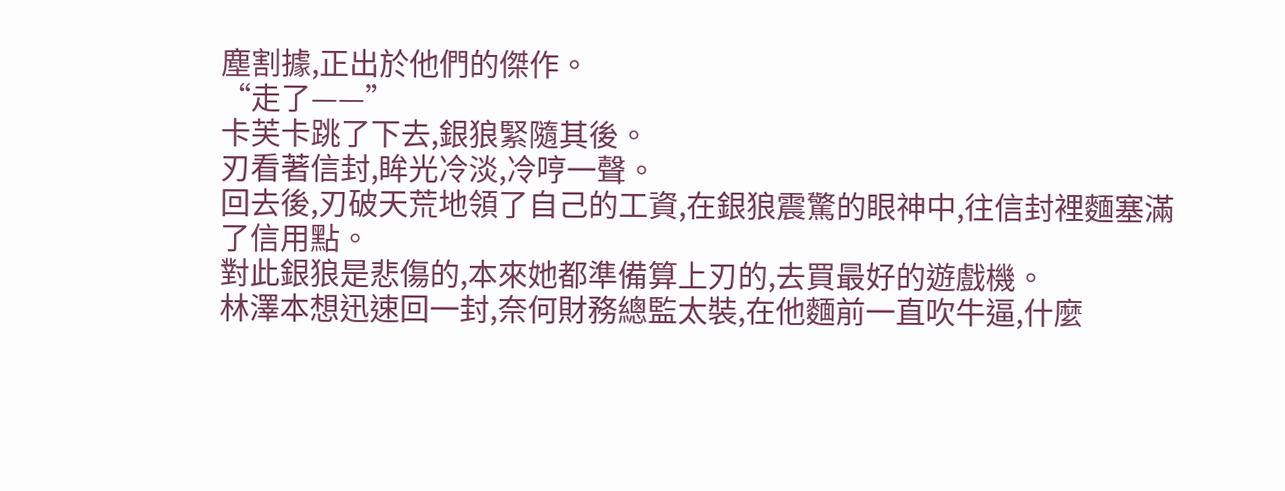塵割據,正出於他們的傑作。
“走了——”
卡芙卡跳了下去,銀狼緊隨其後。
刃看著信封,眸光冷淡,冷哼一聲。
回去後,刃破天荒地領了自己的工資,在銀狼震驚的眼神中,往信封裡麵塞滿了信用點。
對此銀狼是悲傷的,本來她都準備算上刃的,去買最好的遊戲機。
林澤本想迅速回一封,奈何財務總監太裝,在他麵前一直吹牛逼,什麼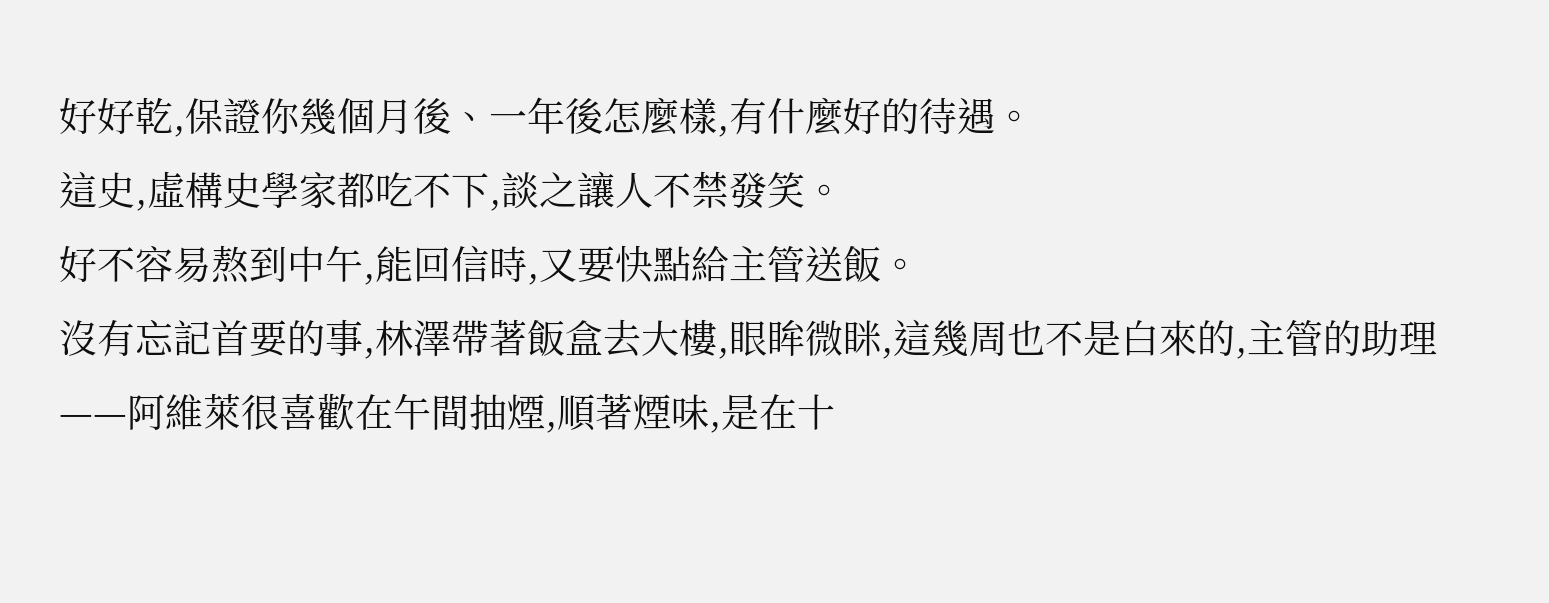好好乾,保證你幾個月後、一年後怎麼樣,有什麼好的待遇。
這史,虛構史學家都吃不下,談之讓人不禁發笑。
好不容易熬到中午,能回信時,又要快點給主管送飯。
沒有忘記首要的事,林澤帶著飯盒去大樓,眼眸微眯,這幾周也不是白來的,主管的助理——阿維萊很喜歡在午間抽煙,順著煙味,是在十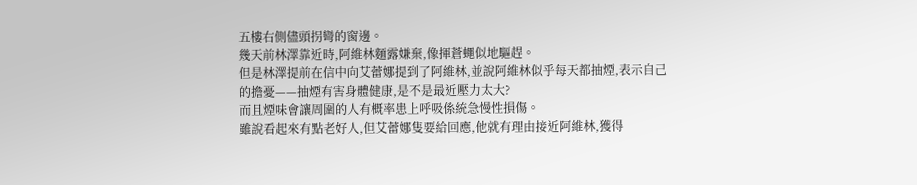五樓右側儘頭拐彎的窗邊。
幾天前林澤靠近時,阿維林麵露嫌棄,像揮蒼蠅似地驅趕。
但是林澤提前在信中向艾蕾娜提到了阿維林,並說阿維林似乎每天都抽煙,表示自己的擔憂——抽煙有害身體健康,是不是最近壓力太大?
而且煙味會讓周圍的人有概率患上呼吸係統急慢性損傷。
雖說看起來有點老好人,但艾蕾娜隻要給回應,他就有理由接近阿維林,獲得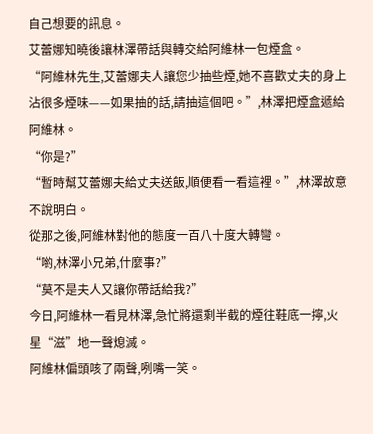自己想要的訊息。
艾蕾娜知曉後讓林澤帶話與轉交給阿維林一包煙盒。
“阿維林先生,艾蕾娜夫人讓您少抽些煙,她不喜歡丈夫的身上沾很多煙味——如果抽的話,請抽這個吧。”,林澤把煙盒遞給阿維林。
“你是?”
“暫時幫艾蕾娜夫給丈夫送飯,順便看一看這裡。”,林澤故意不說明白。
從那之後,阿維林對他的態度一百八十度大轉彎。
“喲,林澤小兄弟,什麼事?”
“莫不是夫人又讓你帶話給我?”
今日,阿維林一看見林澤,急忙將還剩半截的煙往鞋底一擰,火星“滋”地一聲熄滅。
阿維林偏頭咳了兩聲,咧嘴一笑。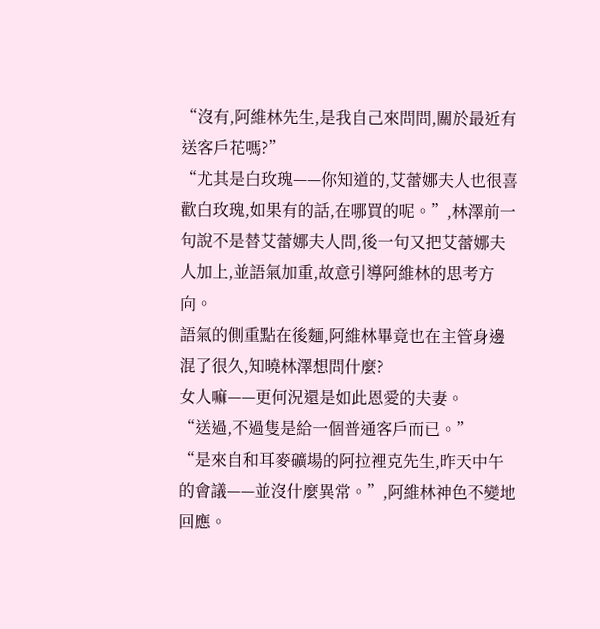“沒有,阿維林先生,是我自己來問問,關於最近有送客戶花嗎?”
“尤其是白玫瑰——你知道的,艾蕾娜夫人也很喜歡白玫瑰,如果有的話,在哪買的呢。”,林澤前一句說不是替艾蕾娜夫人問,後一句又把艾蕾娜夫人加上,並語氣加重,故意引導阿維林的思考方向。
語氣的側重點在後麵,阿維林畢竟也在主管身邊混了很久,知曉林澤想問什麼?
女人嘛——更何況還是如此恩愛的夫妻。
“送過,不過隻是給一個普通客戶而已。”
“是來自和耳麥礦場的阿拉裡克先生,昨天中午的會議——並沒什麼異常。”,阿維林神色不變地回應。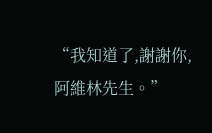“我知道了,謝謝你,阿維林先生。”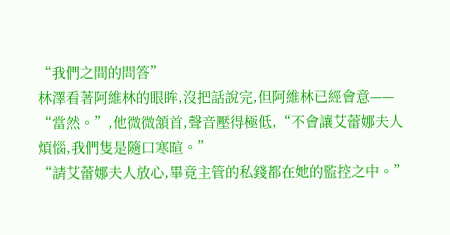“我們之間的問答”
林澤看著阿維林的眼眸,沒把話說完,但阿維林已經會意——
“當然。”,他微微頷首,聲音壓得極低,“不會讓艾蕾娜夫人煩惱,我們隻是隨口寒暄。”
“請艾蕾娜夫人放心,畢竟主管的私錢都在她的監控之中。”